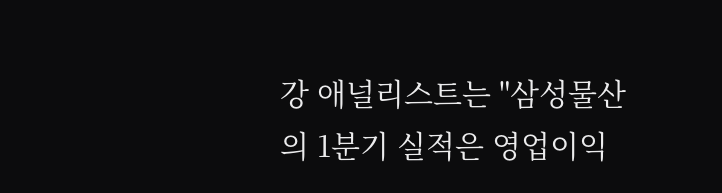강 애널리스트는 "삼성물산의 1분기 실적은 영업이익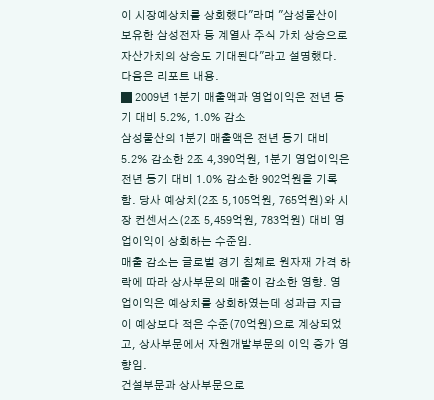이 시장예상치를 상회했다"라며 "삼성물산이 보유한 삼성전자 등 계열사 주식 가치 상승으로 자산가치의 상승도 기대된다"라고 설명했다.
다음은 리포트 내용.
█ 2009년 1분기 매출액과 영업이익은 전년 동기 대비 5.2%, 1.0% 감소
삼성물산의 1분기 매출액은 전년 동기 대비 5.2% 감소한 2조 4,390억원, 1분기 영업이익은 전년 동기 대비 1.0% 감소한 902억원을 기록함. 당사 예상치(2조 5,105억원, 765억원)와 시장 컨센서스(2조 5,459억원, 783억원) 대비 영업이익이 상회하는 수준임.
매출 감소는 글로벌 경기 침체로 원자재 가격 하락에 따라 상사부문의 매출이 감소한 영향. 영업이익은 예상치를 상회하였는데 성과급 지급이 예상보다 적은 수준(70억원)으로 계상되었고, 상사부문에서 자원개발부문의 이익 증가 영향임.
건설부문과 상사부문으로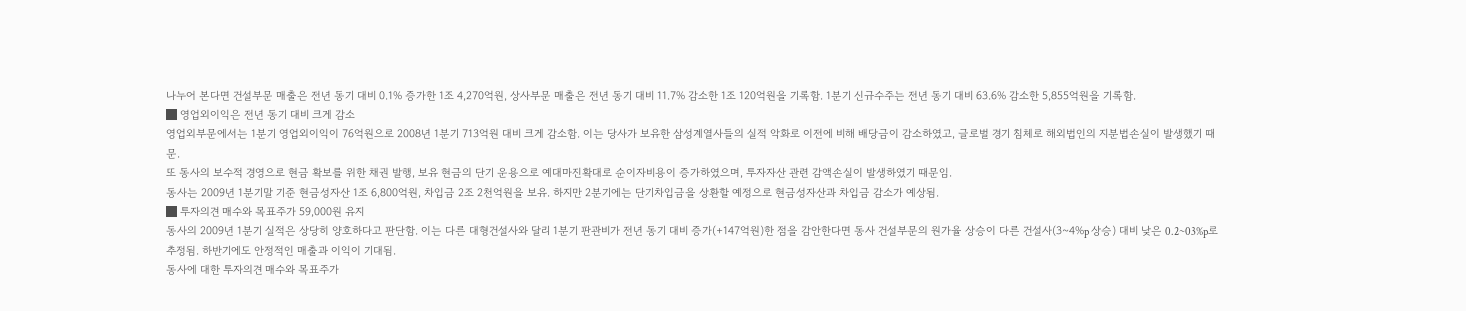나누어 본다면 건설부문 매출은 전년 동기 대비 0.1% 증가한 1조 4,270억원, 상사부문 매출은 전년 동기 대비 11.7% 감소한 1조 120억원을 기록함. 1분기 신규수주는 전년 동기 대비 63.6% 감소한 5,855억원을 기록함.
█ 영업외이익은 전년 동기 대비 크게 감소
영업외부문에서는 1분기 영업외이익이 76억원으로 2008년 1분기 713억원 대비 크게 감소함. 이는 당사가 보유한 삼성계열사들의 실적 악화로 이전에 비해 배당금이 감소하였고, 글로벌 경기 침체로 해외법인의 지분법손실이 발생했기 때문.
또 동사의 보수적 경영으로 현금 확보를 위한 채권 발행, 보유 현금의 단기 운용으로 예대마진확대로 순이자비용이 증가하였으며, 투자자산 관련 감액손실이 발생하였기 때문임.
동사는 2009년 1분기말 기준 현금성자산 1조 6,800억원, 차입금 2조 2천억원을 보유. 하지만 2분기에는 단기차입금을 상환할 예정으로 현금성자산과 차입금 감소가 예상됨.
█ 투자의견 매수와 목표주가 59,000원 유지
동사의 2009년 1분기 실적은 상당히 양호하다고 판단함. 이는 다른 대형건설사와 달리 1분기 판관비가 전년 동기 대비 증가(+147억원)한 점을 감안한다면 동사 건설부문의 원가율 상승이 다른 건설사(3~4%p 상승) 대비 낮은 0.2~03%p로 추정됨. 하반기에도 안정적인 매출과 이익이 기대됨.
동사에 대한 투자의견 매수와 목표주가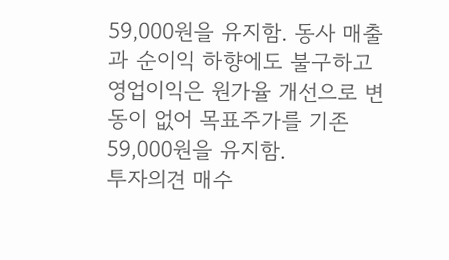59,000원을 유지함. 동사 매출과 순이익 하향에도 불구하고 영업이익은 원가율 개선으로 변동이 없어 목표주가를 기존 59,000원을 유지함.
투자의견 매수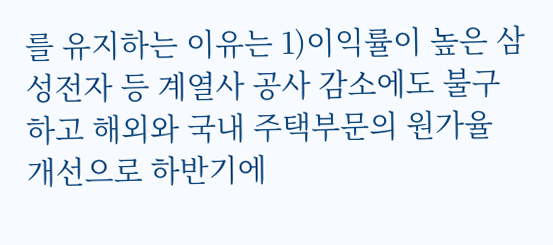를 유지하는 이유는 1)이익률이 높은 삼성전자 등 계열사 공사 감소에도 불구하고 해외와 국내 주택부문의 원가율 개선으로 하반기에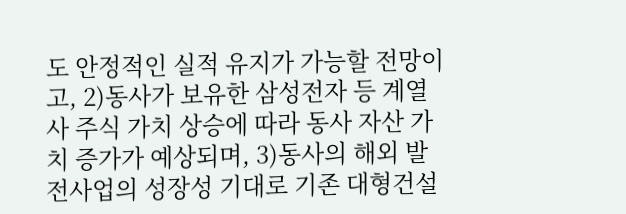도 안정적인 실적 유지가 가능할 전망이고, 2)동사가 보유한 삼성전자 등 계열사 주식 가치 상승에 따라 동사 자산 가치 증가가 예상되며, 3)동사의 해외 발전사업의 성장성 기대로 기존 대형건설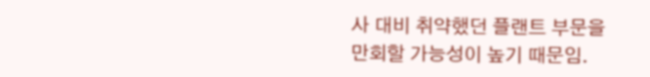사 대비 취약했던 플랜트 부문을 만회할 가능성이 높기 때문임.